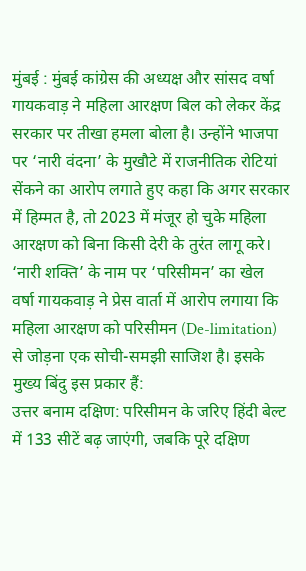मुंबई : मुंबई कांग्रेस की अध्यक्ष और सांसद वर्षा गायकवाड़ ने महिला आरक्षण बिल को लेकर केंद्र सरकार पर तीखा हमला बोला है। उन्होंने भाजपा पर ‘नारी वंदना’ के मुखौटे में राजनीतिक रोटियां सेंकने का आरोप लगाते हुए कहा कि अगर सरकार में हिम्मत है, तो 2023 में मंजूर हो चुके महिला आरक्षण को बिना किसी देरी के तुरंत लागू करे।
‘नारी शक्ति’ के नाम पर ‘परिसीमन’ का खेल
वर्षा गायकवाड़ ने प्रेस वार्ता में आरोप लगाया कि महिला आरक्षण को परिसीमन (De-limitation) से जोड़ना एक सोची-समझी साजिश है। इसके मुख्य बिंदु इस प्रकार हैं:
उत्तर बनाम दक्षिण: परिसीमन के जरिए हिंदी बेल्ट में 133 सीटें बढ़ जाएंगी, जबकि पूरे दक्षिण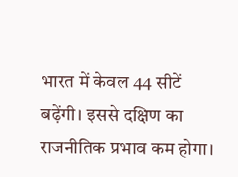भारत में केवल 44 सीटें बढ़ेंगी। इससे दक्षिण का राजनीतिक प्रभाव कम होगा।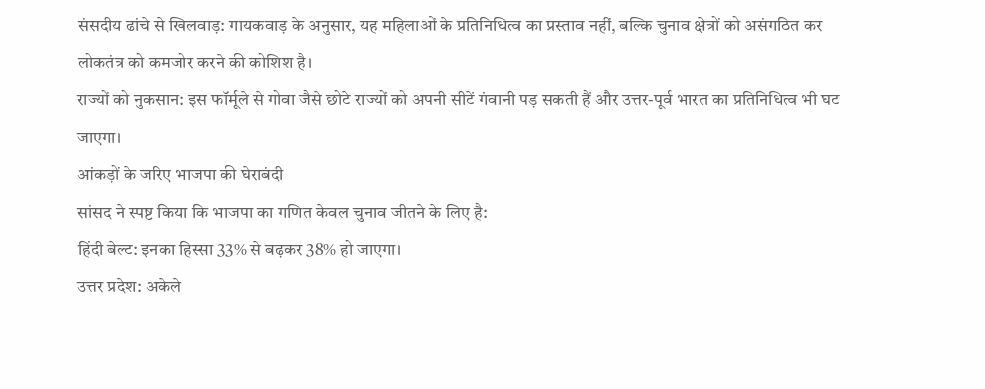संसदीय ढांचे से खिलवाड़: गायकवाड़ के अनुसार, यह महिलाओं के प्रतिनिधित्व का प्रस्ताव नहीं, बल्कि चुनाव क्षेत्रों को असंगठित कर लोकतंत्र को कमजोर करने की कोशिश है।
राज्यों को नुकसान: इस फॉर्मूले से गोवा जैसे छोटे राज्यों को अपनी सीटें गंवानी पड़ सकती हैं और उत्तर-पूर्व भारत का प्रतिनिधित्व भी घट जाएगा।
आंकड़ों के जरिए भाजपा की घेराबंदी
सांसद ने स्पष्ट किया कि भाजपा का गणित केवल चुनाव जीतने के लिए है:
हिंदी बेल्ट: इनका हिस्सा 33% से बढ़कर 38% हो जाएगा।
उत्तर प्रदेश: अकेले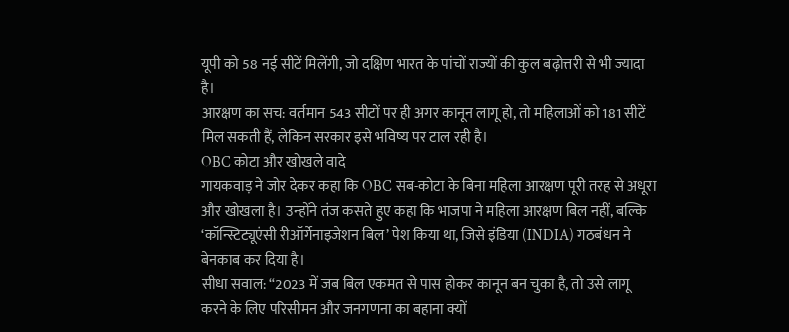यूपी को 58 नई सीटें मिलेंगी, जो दक्षिण भारत के पांचों राज्यों की कुल बढ़ोत्तरी से भी ज्यादा है।
आरक्षण का सच: वर्तमान 543 सीटों पर ही अगर कानून लागू हो, तो महिलाओं को 181 सीटें मिल सकती हैं, लेकिन सरकार इसे भविष्य पर टाल रही है।
OBC कोटा और खोखले वादे
गायकवाड़ ने जोर देकर कहा कि OBC सब-कोटा के बिना महिला आरक्षण पूरी तरह से अधूरा और खोखला है। उन्होंने तंज कसते हुए कहा कि भाजपा ने महिला आरक्षण बिल नहीं, बल्कि ‘कॉन्स्टिट्यूएंसी रीऑर्गेनाइजेशन बिल’ पेश किया था, जिसे इंडिया (INDIA) गठबंधन ने बेनकाब कर दिया है।
सीधा सवाल: “2023 में जब बिल एकमत से पास होकर कानून बन चुका है, तो उसे लागू करने के लिए परिसीमन और जनगणना का बहाना क्यों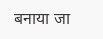बनाया जा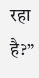रहा है?”